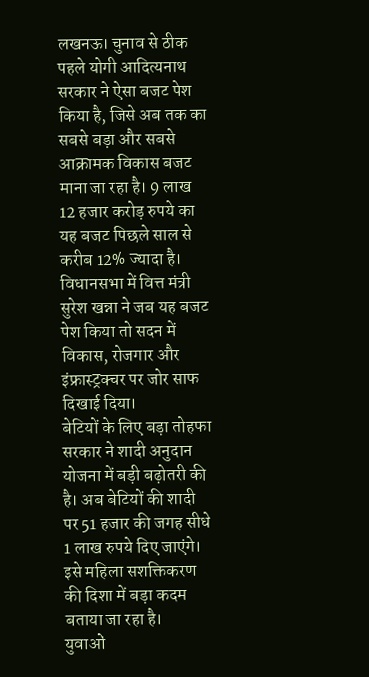लखनऊ। चुनाव से ठीक पहले योगी आदित्यनाथ सरकार ने ऐसा बजट पेश किया है, जिसे अब तक का सबसे बड़ा और सबसे आक्रामक विकास बजट माना जा रहा है। 9 लाख 12 हजार करोड़ रुपये का यह बजट पिछले साल से करीब 12% ज्यादा है। विधानसभा में वित्त मंत्री सुरेश खन्ना ने जब यह बजट पेश किया तो सदन में विकास, रोजगार और इंफ्रास्ट्रक्चर पर जोर साफ दिखाई दिया।
बेटियों के लिए बड़ा तोहफा
सरकार ने शादी अनुदान योजना में बड़ी बढ़ोतरी की है। अब बेटियों की शादी पर 51 हजार की जगह सीधे 1 लाख रुपये दिए जाएंगे। इसे महिला सशक्तिकरण की दिशा में बड़ा कदम बताया जा रहा है।
युवाओं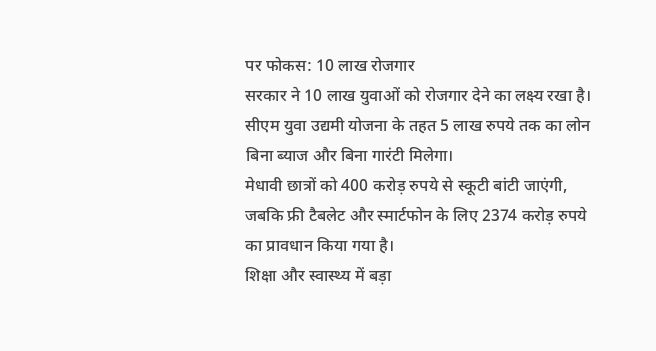पर फोकस: 10 लाख रोजगार
सरकार ने 10 लाख युवाओं को रोजगार देने का लक्ष्य रखा है।
सीएम युवा उद्यमी योजना के तहत 5 लाख रुपये तक का लोन बिना ब्याज और बिना गारंटी मिलेगा।
मेधावी छात्रों को 400 करोड़ रुपये से स्कूटी बांटी जाएंगी, जबकि फ्री टैबलेट और स्मार्टफोन के लिए 2374 करोड़ रुपये का प्रावधान किया गया है।
शिक्षा और स्वास्थ्य में बड़ा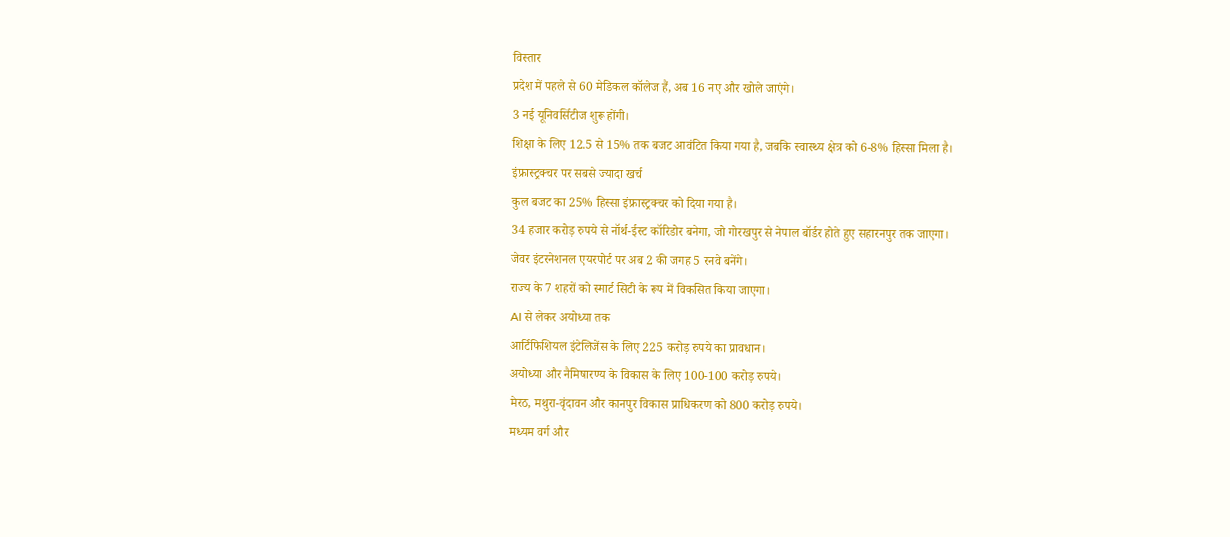विस्तार
प्रदेश में पहले से 60 मेडिकल कॉलेज हैं, अब 16 नए और खोले जाएंगे।
3 नई यूनिवर्सिटीज शुरू होंगी।
शिक्षा के लिए 12.5 से 15% तक बजट आवंटित किया गया है, जबकि स्वास्थ्य क्षेत्र को 6-8% हिस्सा मिला है।
इंफ्रास्ट्रक्चर पर सबसे ज्यादा खर्च
कुल बजट का 25% हिस्सा इंफ्रास्ट्रक्चर को दिया गया है।
34 हजार करोड़ रुपये से नॉर्थ-ईस्ट कॉरिडोर बनेगा, जो गोरखपुर से नेपाल बॉर्डर होते हुए सहारनपुर तक जाएगा।
जेवर इंटरनेशनल एयरपोर्ट पर अब 2 की जगह 5 रनवे बनेंगे।
राज्य के 7 शहरों को स्मार्ट सिटी के रूप में विकसित किया जाएगा।
AI से लेकर अयोध्या तक
आर्टिफिशियल इंटेलिजेंस के लिए 225 करोड़ रुपये का प्रावधान।
अयोध्या और नैमिषारण्य के विकास के लिए 100-100 करोड़ रुपये।
मेरठ, मथुरा-वृंदावन और कानपुर विकास प्राधिकरण को 800 करोड़ रुपये।
मध्यम वर्ग और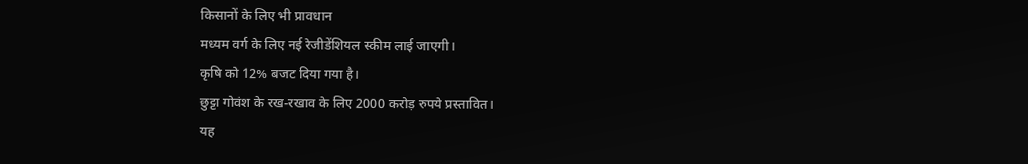किसानों के लिए भी प्रावधान
मध्यम वर्ग के लिए नई रेजीडेंशियल स्कीम लाई जाएगी।
कृषि को 12% बजट दिया गया है।
छुट्टा गोवंश के रख-रखाव के लिए 2000 करोड़ रुपये प्रस्तावित।
यह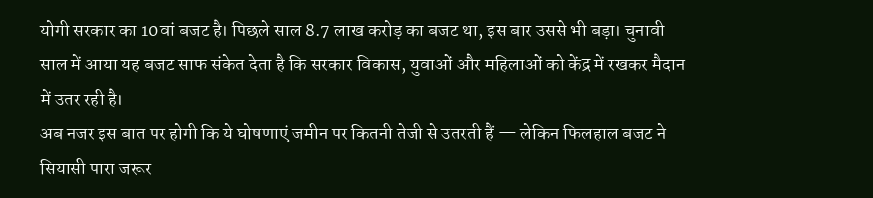योगी सरकार का 10वां बजट है। पिछले साल 8.7 लाख करोड़ का बजट था, इस बार उससे भी बड़ा। चुनावी साल में आया यह बजट साफ संकेत देता है कि सरकार विकास, युवाओं और महिलाओं को केंद्र में रखकर मैदान में उतर रही है।
अब नजर इस बात पर होगी कि ये घोषणाएं जमीन पर कितनी तेजी से उतरती हैं — लेकिन फिलहाल बजट ने सियासी पारा जरूर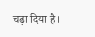चढ़ा दिया है।